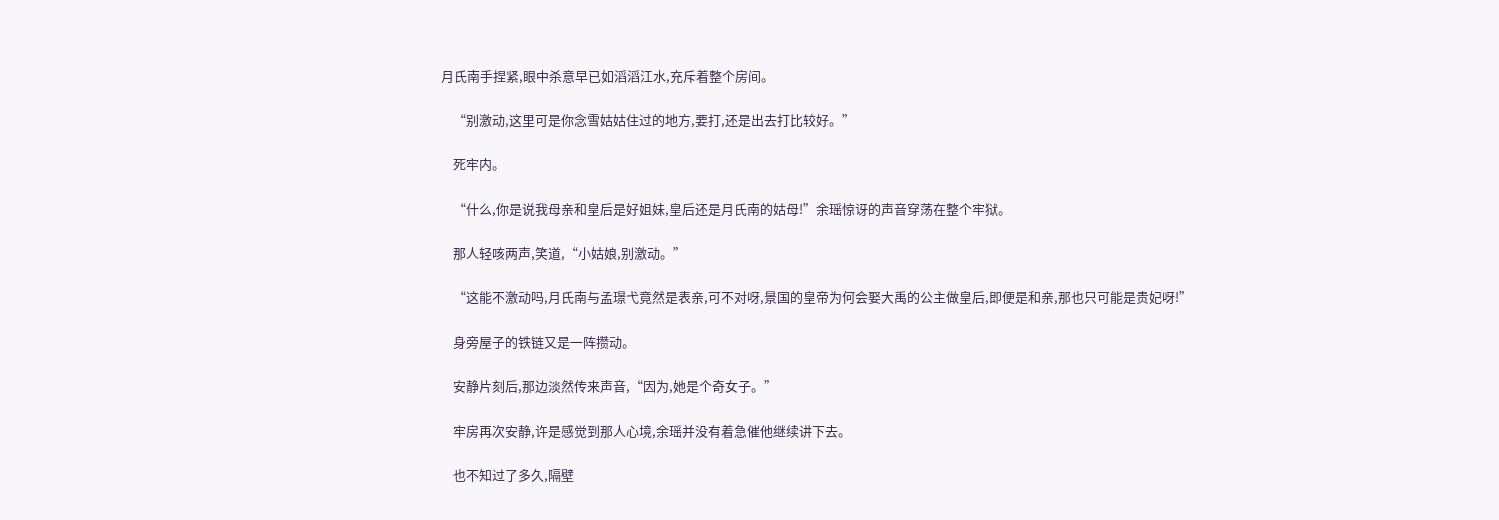月氏南手捏紧,眼中杀意早已如滔滔江水,充斥着整个房间。

    “别激动,这里可是你念雪姑姑住过的地方,要打,还是出去打比较好。”

    死牢内。

    “什么,你是说我母亲和皇后是好姐妹,皇后还是月氏南的姑母!”余瑶惊讶的声音穿荡在整个牢狱。

    那人轻咳两声,笑道,“小姑娘,别激动。”

    “这能不激动吗,月氏南与孟璟弋竟然是表亲,可不对呀,景国的皇帝为何会娶大禹的公主做皇后,即便是和亲,那也只可能是贵妃呀!”

    身旁屋子的铁链又是一阵攒动。

    安静片刻后,那边淡然传来声音,“因为,她是个奇女子。”

    牢房再次安静,许是感觉到那人心境,余瑶并没有着急催他继续讲下去。

    也不知过了多久,隔壁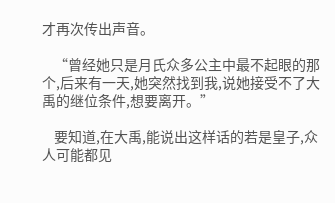才再次传出声音。

    “曾经她只是月氏众多公主中最不起眼的那个,后来有一天,她突然找到我,说她接受不了大禹的继位条件,想要离开。”

    要知道,在大禹,能说出这样话的若是皇子,众人可能都见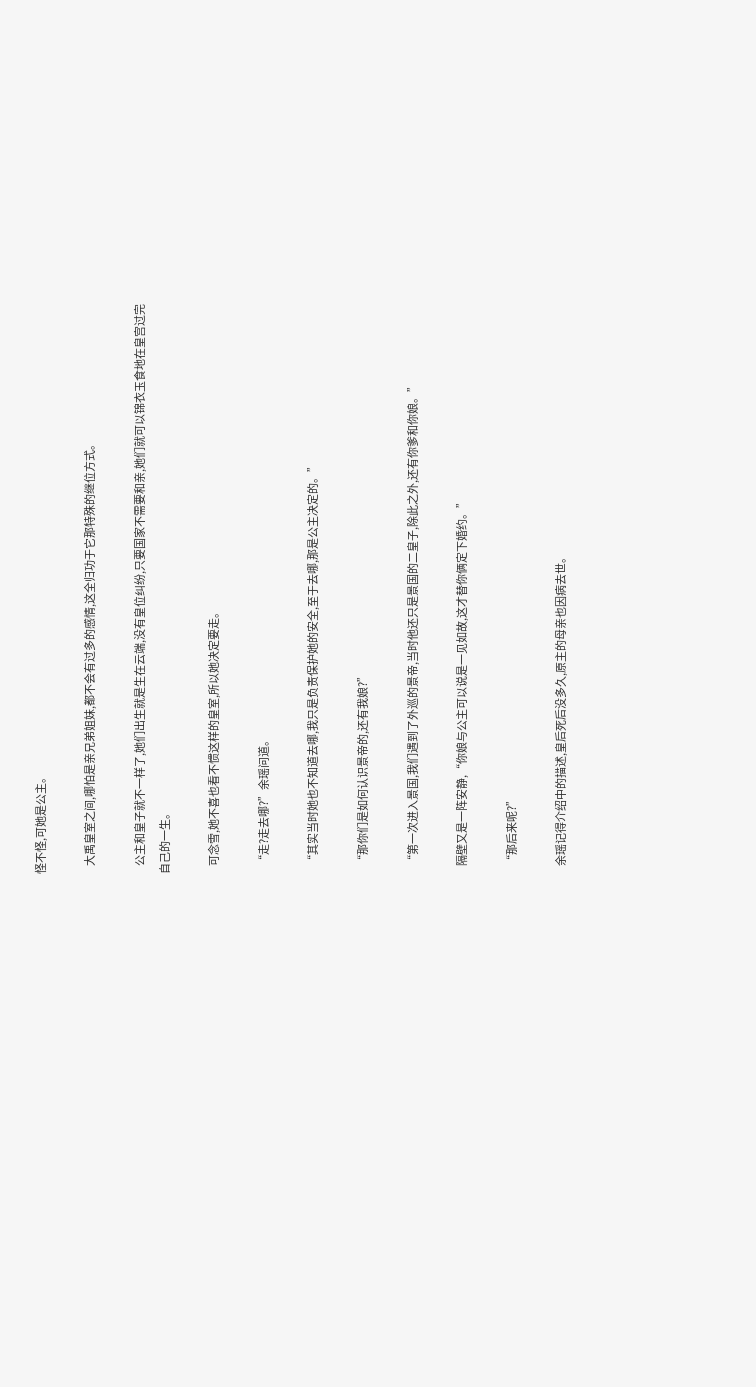怪不怪,可她是公主。

    大禹皇室之间,哪怕是亲兄弟姐妹,都不会有过多的感情,这全归功于它那特殊的继位方式。

    公主和皇子就不一样了,她们出生就是生在云端,没有皇位纠纷,只要国家不需要和亲,她们就可以锦衣玉食地在皇宫过完自己的一生。

    可念雪,她不喜也看不惯这样的皇室,所以她决定要走。

    “走?走去哪?”余瑶问道。

    “其实当时她也不知道去哪,我只是负责保护她的安全,至于去哪,那是公主决定的。”

    “那你们是如何认识景帝的,还有我娘?”

    “第一次进入景国,我们遇到了外巡的景帝,当时他还只是景国的二皇子,除此之外,还有你爹和你娘。”

    隔壁又是一阵安静,“你娘与公主可以说是一见如故,这才替你俩定下婚约。”

    “那后来呢?”

    余瑶记得介绍中的描述,皇后死后没多久,原主的母亲也因病去世。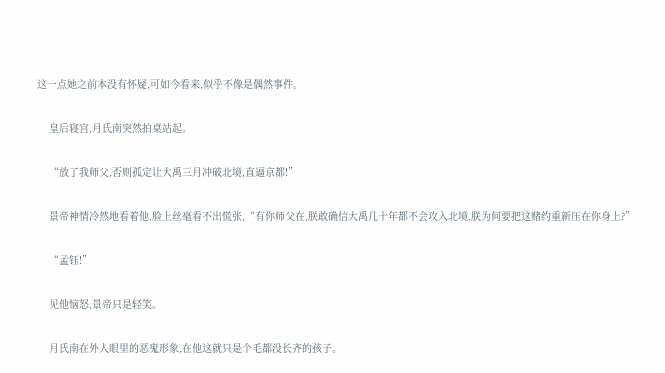这一点她之前本没有怀疑,可如今看来,似乎不像是偶然事件。

    皇后寝宫,月氏南突然拍桌站起。

    “放了我师父,否则孤定让大禹三月冲破北境,直逼京都!”

    景帝神情冷然地看着他,脸上丝毫看不出慌张,“有你师父在,朕敢确信大禹几十年都不会攻入北境,朕为何要把这赌约重新压在你身上?”

    “孟钰!”

    见他恼怒,景帝只是轻笑。

    月氏南在外人眼里的恶鬼形象,在他这就只是个毛都没长齐的孩子。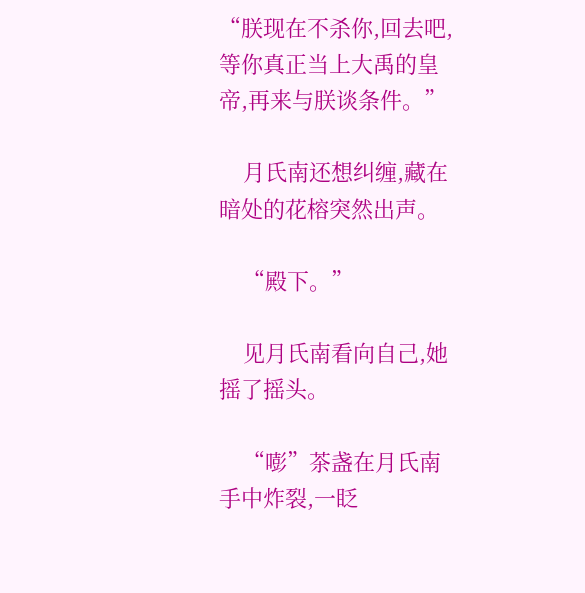“朕现在不杀你,回去吧,等你真正当上大禹的皇帝,再来与朕谈条件。”

    月氏南还想纠缠,藏在暗处的花榕突然出声。

    “殿下。”

    见月氏南看向自己,她摇了摇头。

    “嘭”茶盏在月氏南手中炸裂,一眨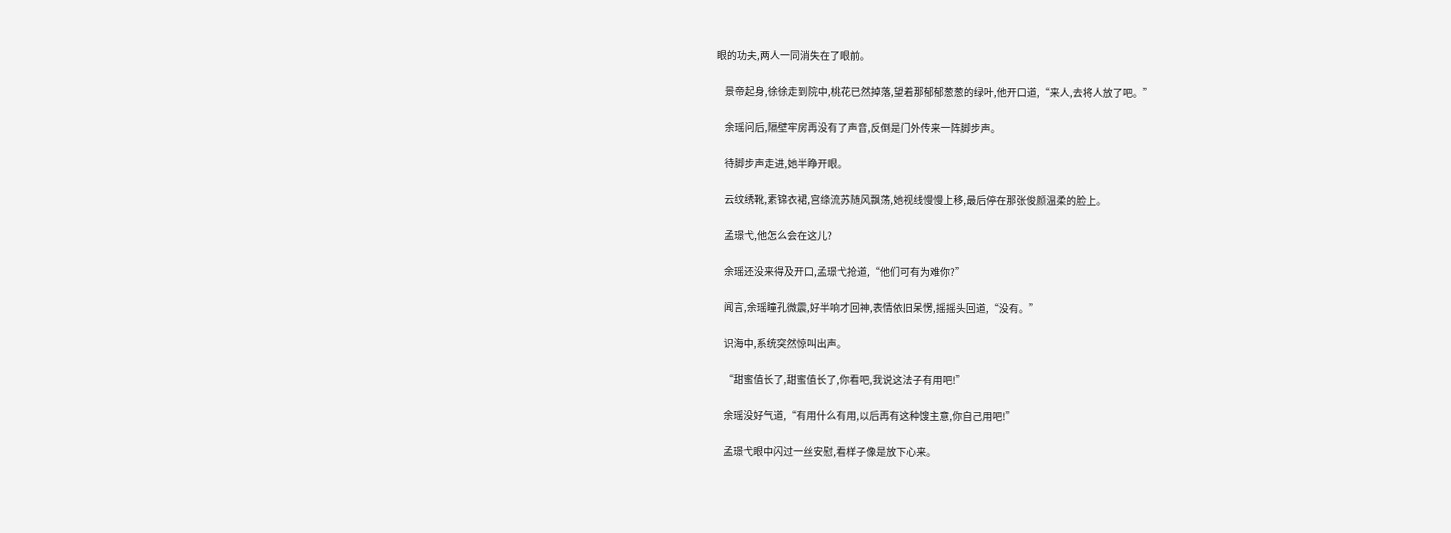眼的功夫,两人一同消失在了眼前。

    景帝起身,徐徐走到院中,桃花已然掉落,望着那郁郁葱葱的绿叶,他开口道,“来人,去将人放了吧。”

    余瑶问后,隔壁牢房再没有了声音,反倒是门外传来一阵脚步声。

    待脚步声走进,她半睁开眼。

    云纹绣靴,素锦衣裙,宫绦流苏随风飘荡,她视线慢慢上移,最后停在那张俊颜温柔的脸上。

    孟璟弋,他怎么会在这儿?

    余瑶还没来得及开口,孟璟弋抢道,“他们可有为难你?”

    闻言,余瑶瞳孔微震,好半响才回神,表情依旧呆愣,摇摇头回道,“没有。”

    识海中,系统突然惊叫出声。

    “甜蜜值长了,甜蜜值长了,你看吧,我说这法子有用吧!”

    余瑶没好气道,“有用什么有用,以后再有这种馊主意,你自己用吧!”

    孟璟弋眼中闪过一丝安慰,看样子像是放下心来。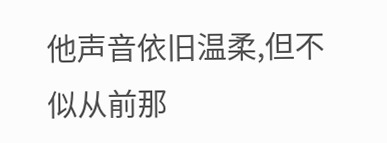他声音依旧温柔,但不似从前那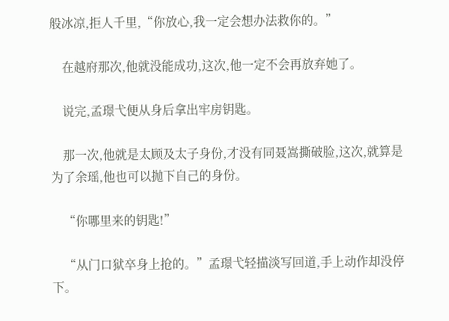般冰凉,拒人千里,“你放心,我一定会想办法救你的。”

    在越府那次,他就没能成功,这次,他一定不会再放弃她了。

    说完,孟璟弋便从身后拿出牢房钥匙。

    那一次,他就是太顾及太子身份,才没有同聂嵩撕破脸,这次,就算是为了余瑶,他也可以抛下自己的身份。

    “你哪里来的钥匙!”

    “从门口狱卒身上抢的。”孟璟弋轻描淡写回道,手上动作却没停下。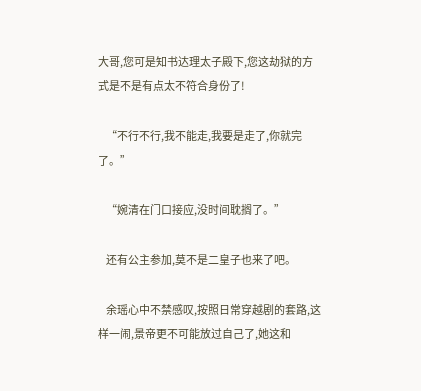大哥,您可是知书达理太子殿下,您这劫狱的方式是不是有点太不符合身份了!

    “不行不行,我不能走,我要是走了,你就完了。”

    “婉清在门口接应,没时间耽搁了。”

    还有公主参加,莫不是二皇子也来了吧。

    余瑶心中不禁感叹,按照日常穿越剧的套路,这样一闹,景帝更不可能放过自己了,她这和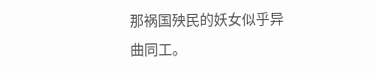那祸国殃民的妖女似乎异曲同工。